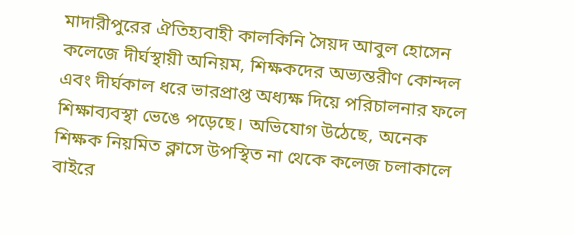মাদারীপুরের ঐতিহ্যবাহী কালকিনি সৈয়দ আবুল হোসেন কলেজে দীর্ঘস্থায়ী অনিয়ম, শিক্ষকদের অভ্যন্তরীণ কোন্দল এবং দীর্ঘকাল ধরে ভারপ্রাপ্ত অধ্যক্ষ দিয়ে পরিচালনার ফলে শিক্ষাব্যবস্থা ভেঙে পড়েছে। অভিযোগ উঠেছে, অনেক শিক্ষক নিয়মিত ক্লাসে উপস্থিত না থেকে কলেজ চলাকালে বাইরে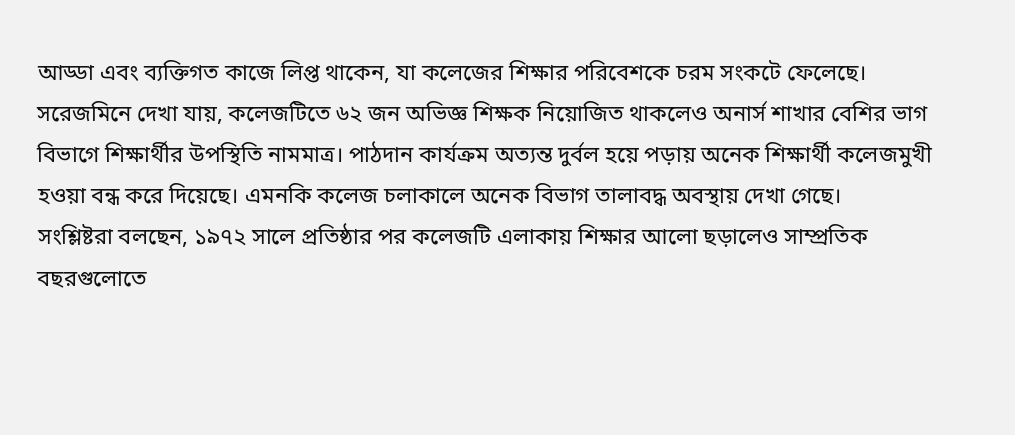আড্ডা এবং ব্যক্তিগত কাজে লিপ্ত থাকেন, যা কলেজের শিক্ষার পরিবেশকে চরম সংকটে ফেলেছে।
সরেজমিনে দেখা যায়, কলেজটিতে ৬২ জন অভিজ্ঞ শিক্ষক নিয়োজিত থাকলেও অনার্স শাখার বেশির ভাগ বিভাগে শিক্ষার্থীর উপস্থিতি নামমাত্র। পাঠদান কার্যক্রম অত্যন্ত দুর্বল হয়ে পড়ায় অনেক শিক্ষার্থী কলেজমুখী হওয়া বন্ধ করে দিয়েছে। এমনকি কলেজ চলাকালে অনেক বিভাগ তালাবদ্ধ অবস্থায় দেখা গেছে।
সংশ্লিষ্টরা বলছেন, ১৯৭২ সালে প্রতিষ্ঠার পর কলেজটি এলাকায় শিক্ষার আলো ছড়ালেও সাম্প্রতিক বছরগুলোতে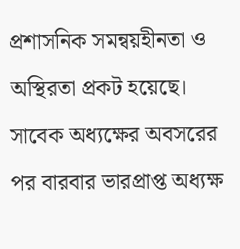প্রশাসনিক সমন্বয়হীনতা ও অস্থিরতা প্রকট হয়েছে। সাবেক অধ্যক্ষের অবসরের পর বারবার ভারপ্রাপ্ত অধ্যক্ষ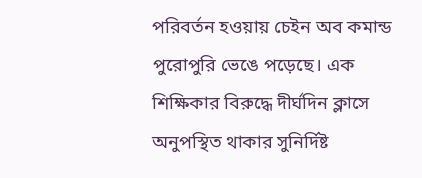পরিবর্তন হওয়ায় চেইন অব কমান্ড পুরোপুরি ভেঙে পড়েছে। এক শিক্ষিকার বিরুদ্ধে দীর্ঘদিন ক্লাসে অনুপস্থিত থাকার সুনির্দিষ্ট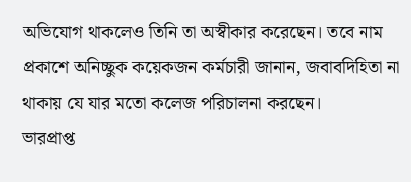অভিযোগ থাকলেও তিনি তা অস্বীকার করেছেন। তবে নাম প্রকাশে অনিচ্ছুক কয়েকজন কর্মচারী জানান, জবাবদিহিতা না থাকায় যে যার মতো কলেজ পরিচালনা করছেন।
ভারপ্রাপ্ত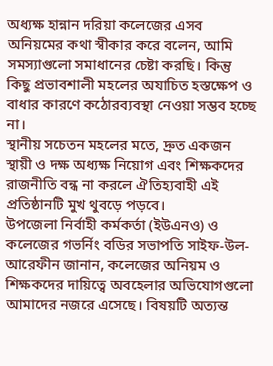অধ্যক্ষ হান্নান দরিয়া কলেজের এসব অনিয়মের কথা স্বীকার করে বলেন, আমি সমস্যাগুলো সমাধানের চেষ্টা করছি। কিন্তু কিছু প্রভাবশালী মহলের অযাচিত হস্তক্ষেপ ও বাধার কারণে কঠোরব্যবস্থা নেওয়া সম্ভব হচ্ছে না।
স্থানীয় সচেতন মহলের মতে, দ্রুত একজন স্থায়ী ও দক্ষ অধ্যক্ষ নিয়োগ এবং শিক্ষকদের রাজনীতি বন্ধ না করলে ঐতিহ্যবাহী এই প্রতিষ্ঠানটি মুখ থুবড়ে পড়বে।
উপজেলা নির্বাহী কর্মকর্তা (ইউএনও) ও কলেজের গভর্নিং বডির সভাপতি সাইফ-উল-আরেফীন জানান, কলেজের অনিয়ম ও শিক্ষকদের দায়িত্বে অবহেলার অভিযোগগুলো আমাদের নজরে এসেছে। বিষয়টি অত্যন্ত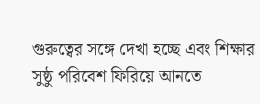গুরুত্বের সঙ্গে দেখা হচ্ছে এবং শিক্ষার সুষ্ঠু পরিবেশ ফিরিয়ে আনতে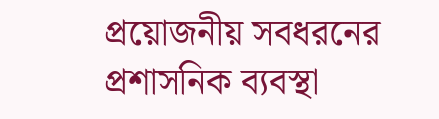প্রয়োজনীয় সবধরনের প্রশাসনিক ব্যবস্থা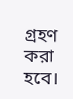গ্রহণ করা হবে।